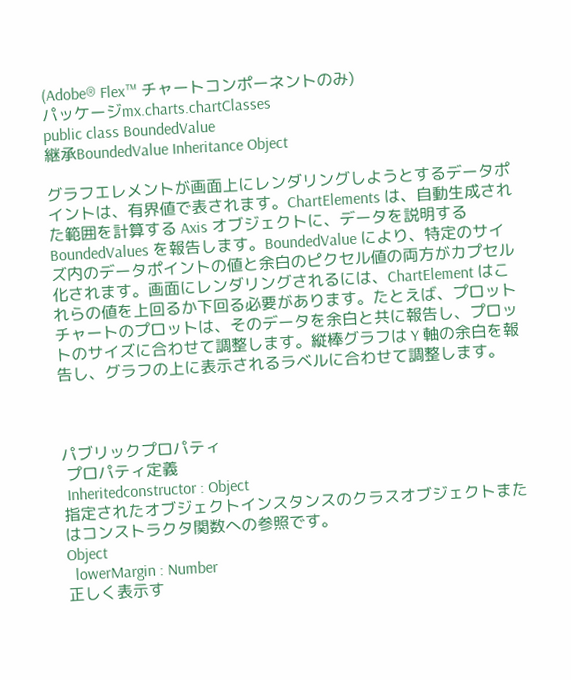(Adobe® Flex™ チャートコンポーネントのみ)
パッケージmx.charts.chartClasses
public class BoundedValue
継承BoundedValue Inheritance Object

グラフエレメントが画面上にレンダリングしようとするデータポイントは、有界値で表されます。ChartElements は、自動生成された範囲を計算する Axis オブジェクトに、データを説明する BoundedValues を報告します。BoundedValue により、特定のサイズ内のデータポイントの値と余白のピクセル値の両方がカプセル化されます。画面にレンダリングされるには、ChartElement はこれらの値を上回るか下回る必要があります。たとえば、プロットチャートのプロットは、そのデータを余白と共に報告し、プロットのサイズに合わせて調整します。縦棒グラフは Y 軸の余白を報告し、グラフの上に表示されるラベルに合わせて調整します。



パブリックプロパティ
 プロパティ定義
 Inheritedconstructor : Object
指定されたオブジェクトインスタンスのクラスオブジェクトまたはコンストラクタ関数への参照です。
Object
  lowerMargin : Number
正しく表示す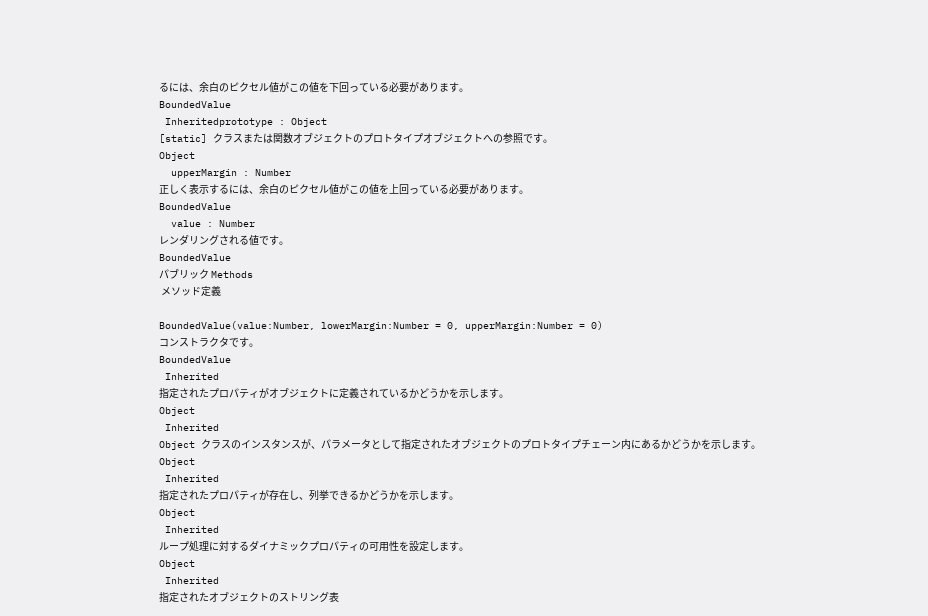るには、余白のピクセル値がこの値を下回っている必要があります。
BoundedValue
 Inheritedprototype : Object
[static] クラスまたは関数オブジェクトのプロトタイプオブジェクトへの参照です。
Object
  upperMargin : Number
正しく表示するには、余白のピクセル値がこの値を上回っている必要があります。
BoundedValue
  value : Number
レンダリングされる値です。
BoundedValue
パブリック Methods
 メソッド定義

BoundedValue(value:Number, lowerMargin:Number = 0, upperMargin:Number = 0)
コンストラクタです。
BoundedValue
 Inherited
指定されたプロパティがオブジェクトに定義されているかどうかを示します。
Object
 Inherited
Object クラスのインスタンスが、パラメータとして指定されたオブジェクトのプロトタイプチェーン内にあるかどうかを示します。
Object
 Inherited
指定されたプロパティが存在し、列挙できるかどうかを示します。
Object
 Inherited
ループ処理に対するダイナミックプロパティの可用性を設定します。
Object
 Inherited
指定されたオブジェクトのストリング表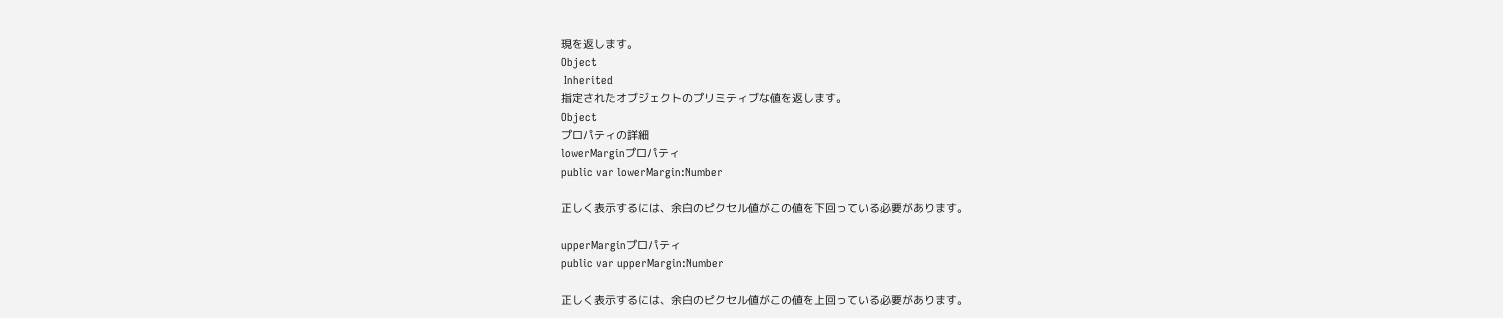現を返します。
Object
 Inherited
指定されたオブジェクトのプリミティブな値を返します。
Object
プロパティの詳細
lowerMarginプロパティ
public var lowerMargin:Number

正しく表示するには、余白のピクセル値がこの値を下回っている必要があります。

upperMarginプロパティ
public var upperMargin:Number

正しく表示するには、余白のピクセル値がこの値を上回っている必要があります。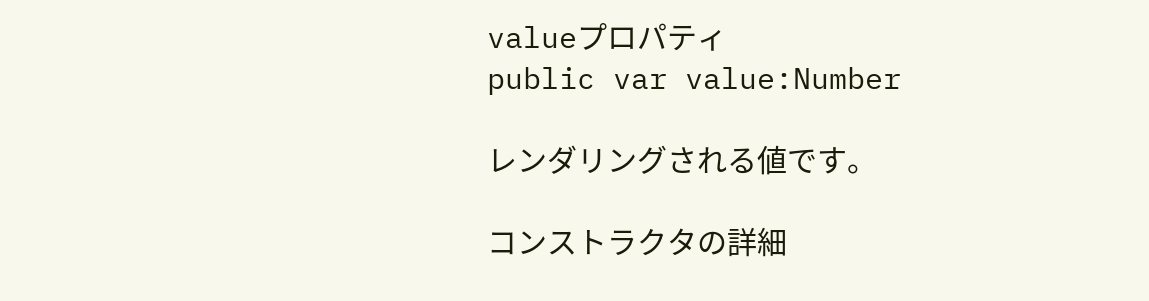valueプロパティ
public var value:Number

レンダリングされる値です。

コンストラクタの詳細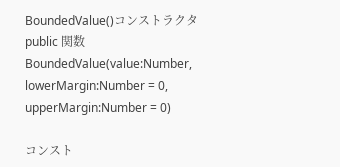BoundedValue()コンストラクタ
public 関数 BoundedValue(value:Number, lowerMargin:Number = 0, upperMargin:Number = 0)

コンスト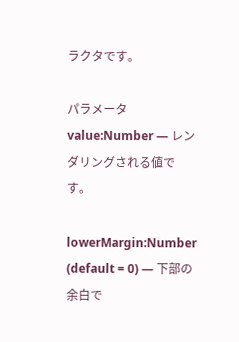ラクタです。

パラメータ
value:Number — レンダリングされる値です。

lowerMargin:Number (default = 0) — 下部の余白で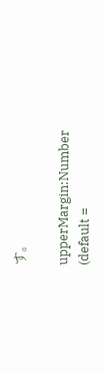す。

upperMargin:Number (default =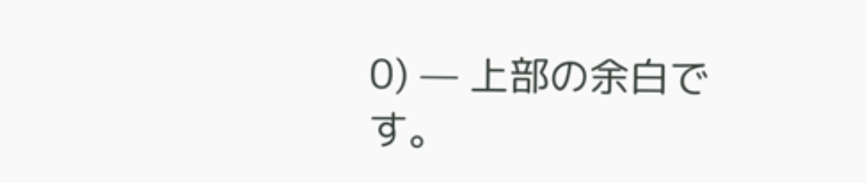0) — 上部の余白です。